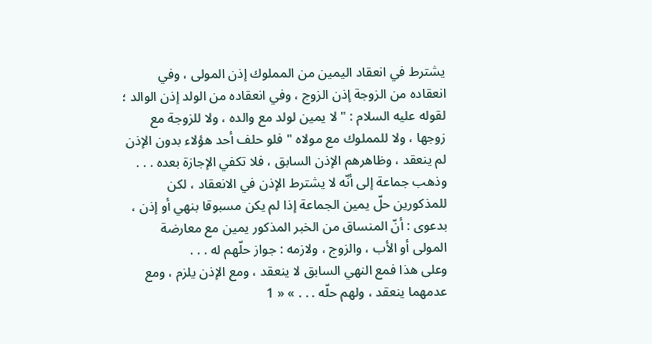يشترط في انعقاد اليمين من المملوك إذن المولى ، وفي انعقاده من الزوجة إذن الزوج ، وفي انعقاده من الولد إذن الوالد ؛ لقوله عليه السلام : " لا يمين لولد مع والده ، ولا للزوجة مع زوجها ، ولا للمملوك مع مولاه " فلو حلف أحد هؤلاء بدون الإذن لم ينعقد ، وظاهرهم الإذن السابق ، فلا تكفي الإجازة بعده . . .
وذهب جماعة إلى أنّه لا يشترط الإذن في الانعقاد ، لكن للمذكورين حلّ يمين الجماعة إذا لم يكن مسبوقا بنهي أو إذن ، بدعوى : أنّ المنساق من الخبر المذكور يمين مع معارضة المولى أو الأب ، والزوج ، ولازمه : جواز حلّهم له . . .
وعلى هذا فمع النهي السابق لا ينعقد ، ومع الإذن يلزم ، ومع عدمهما ينعقد ، ولهم حلّه . . . » « 1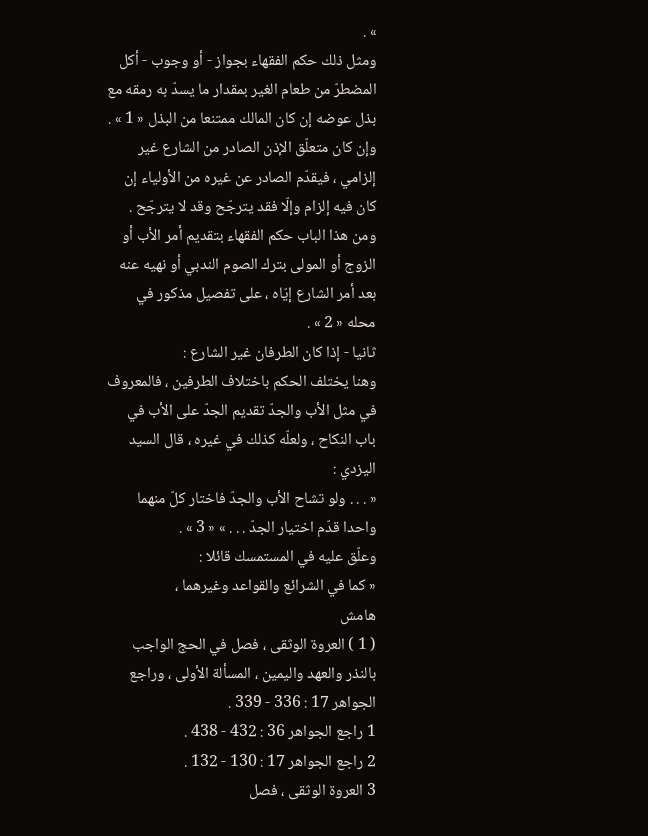» .
ومثل ذلك حكم الفقهاء بجواز - أو وجوب - أكل المضطرّ من طعام الغير بمقدار ما يسدّ به رمقه مع بذل عوضه إن كان المالك ممتنعا من البذل « 1 » .
وإن كان متعلّق الإذن الصادر من الشارع غير إلزامي ، فيقدّم الصادر عن غيره من الأولياء إن كان فيه إلزام وإلّا فقد يترجّح وقد لا يترجّح .
ومن هذا الباب حكم الفقهاء بتقديم أمر الأب أو الزوج أو المولى بترك الصوم الندبي أو نهيه عنه بعد أمر الشارع إيّاه ، على تفصيل مذكور في محله « 2 » .
ثانيا - إذا كان الطرفان غير الشارع :
وهنا يختلف الحكم باختلاف الطرفين ، فالمعروف في مثل الأب والجدّ تقديم الجدّ على الأب في باب النكاح ، ولعلّه كذلك في غيره ، قال السيد اليزدي :
« . . . ولو تشاح الأب والجدّ فاختار كلّ منهما واحدا قدّم اختيار الجدّ . . . » « 3 » .
وعلّق عليه في المستمسك قائلا :
« كما في الشرائع والقواعد وغيرهما ،
هامش
( 1 ) العروة الوثقى ، فصل في الحج الواجب بالنذر والعهد واليمين ، المسألة الأولى ، وراجع الجواهر 17 : 336 - 339 .
1 راجع الجواهر 36 : 432 - 438 .
2 راجع الجواهر 17 : 130 - 132 .
3 العروة الوثقى ، فصل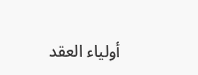أولياء العقد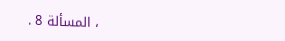، المسألة 8 .